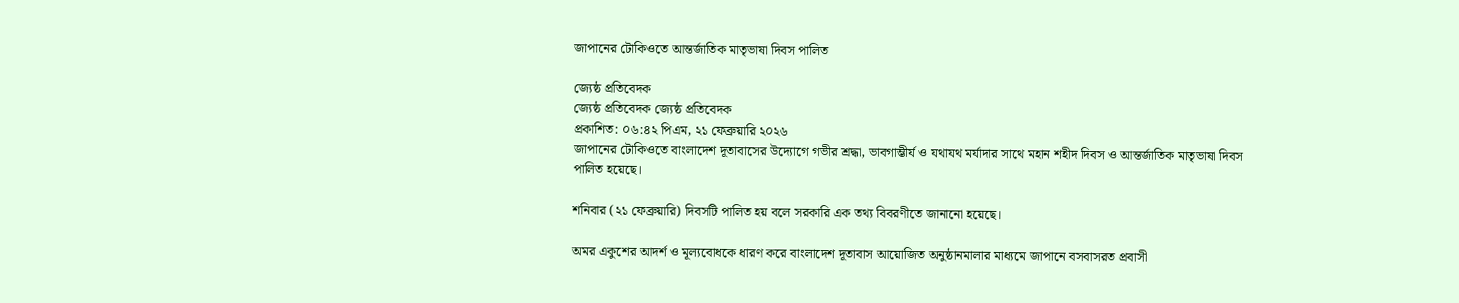জাপানের টোকিওতে আন্তর্জাতিক মাতৃভাষা দিবস পালিত

জ্যেষ্ঠ প্রতিবেদক
জ্যেষ্ঠ প্রতিবেদক জ্যেষ্ঠ প্রতিবেদক
প্রকাশিত: ০৬:৪২ পিএম, ২১ ফেব্রুয়ারি ২০২৬
জাপানের টোকিওতে বাংলাদেশ দূতাবাসের উদ্যোগে গভীর শ্রদ্ধা, ভাবগাম্ভীর্য ও যথাযথ মর্যাদার সাথে মহান শহীদ দিবস ও আন্তর্জাতিক মাতৃভাষা দিবস পালিত হয়েছে।

শনিবার (২১ ফেব্রুয়ারি) দিবসটি পালিত হয় বলে সরকারি এক তথ্য বিবরণীতে জানানো হয়েছে।

অমর একুশের আদর্শ ও মূল্যবোধকে ধারণ করে বাংলাদেশ দূতাবাস আয়োজিত অনুষ্ঠানমালার মাধ্যমে জাপানে বসবাসরত প্রবাসী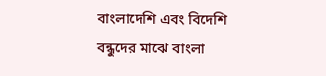বাংলাদেশি এবং বিদেশি বন্ধুদের মাঝে বাংলা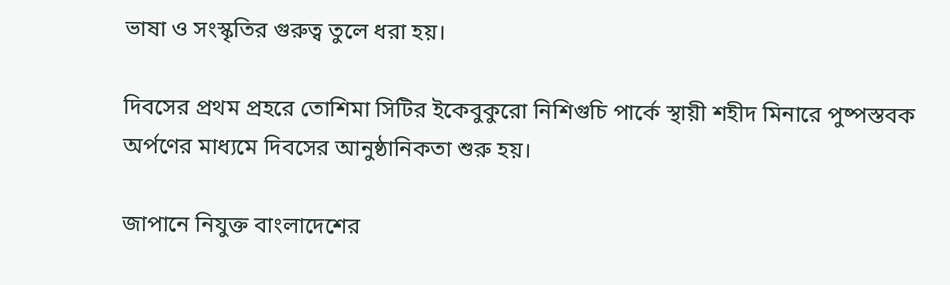ভাষা ও সংস্কৃতির গুরুত্ব তুলে ধরা হয়।

দিবসের প্রথম প্রহরে তোশিমা সিটির ইকেবুকুরো নিশিগুচি পার্কে স্থায়ী শহীদ মিনারে পুষ্পস্তবক অর্পণের মাধ্যমে দিবসের আনুষ্ঠানিকতা শুরু হয়।

জাপানে নিযুক্ত বাংলাদেশের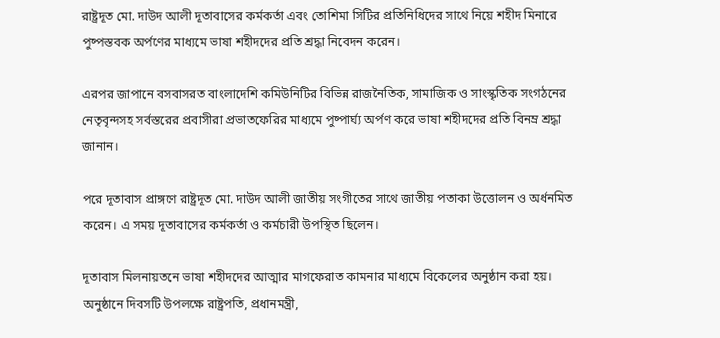রাষ্ট্রদূত মো. দাউদ আলী দূতাবাসের কর্মকর্তা এবং তোশিমা সিটির প্রতিনিধিদের সাথে নিয়ে শহীদ মিনারে পুষ্পস্তবক অর্পণের মাধ্যমে ভাষা শহীদদের প্রতি শ্রদ্ধা নিবেদন করেন।

এরপর জাপানে বসবাসরত বাংলাদেশি কমিউনিটির বিভিন্ন রাজনৈতিক, সামাজিক ও সাংস্কৃতিক সংগঠনের নেতৃবৃন্দসহ সর্বস্তরের প্রবাসীরা প্রভাতফেরির মাধ্যমে পুষ্পার্ঘ্য অর্পণ করে ভাষা শহীদদের প্রতি বিনম্র শ্রদ্ধা জানান।

পরে দূতাবাস প্রাঙ্গণে রাষ্ট্রদূত মো. দাউদ আলী জাতীয় সংগীতের সাথে জাতীয় পতাকা উত্তোলন ও অর্ধনমিত করেন। এ সময় দূতাবাসের কর্মকর্তা ও কর্মচারী উপস্থিত ছিলেন।

দূতাবাস মিলনায়তনে ভাষা শহীদদের আত্মার মাগফেরাত কামনার মাধ্যমে বিকেলের অনুষ্ঠান করা হয়। অনুষ্ঠানে দিবসটি উপলক্ষে রাষ্ট্রপতি, প্রধানমন্ত্রী,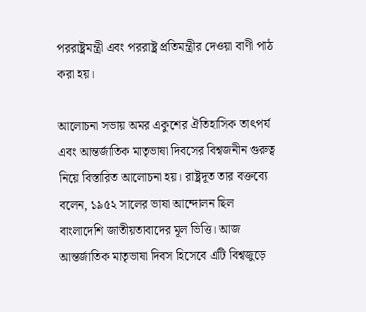পররাষ্ট্রমন্ত্রী এবং পররাষ্ট্র প্রতিমন্ত্রীর দেওয়া বাণী পাঠ করা হয়।

আলোচনা সভায় অমর একুশের ঐতিহাসিক তাৎপর্য এবং আন্তর্জাতিক মাতৃভাষা দিবসের বিশ্বজনীন গুরুত্ব নিয়ে বিস্তারিত আলোচনা হয়। রাষ্ট্রদূত তার বক্তব্যে বলেন, ১৯৫২ সালের ভাষা আন্দোলন ছিল বাংলাদেশি জাতীয়তাবাদের মূল ভিত্তি। আজ আন্তর্জাতিক মাতৃভাষা দিবস হিসেবে এটি বিশ্বজুড়ে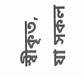স্বীকৃত, যা সকল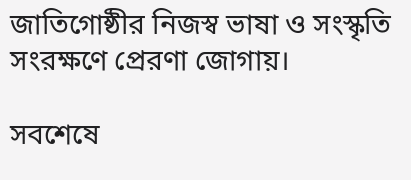জাতিগোষ্ঠীর নিজস্ব ভাষা ও সংস্কৃতি সংরক্ষণে প্রেরণা জোগায়।

সবশেষে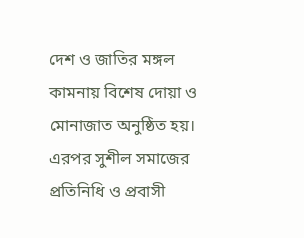দেশ ও জাতির মঙ্গল কামনায় বিশেষ দোয়া ও মোনাজাত অনুষ্ঠিত হয়। এরপর সুশীল সমাজের প্রতিনিধি ও প্রবাসী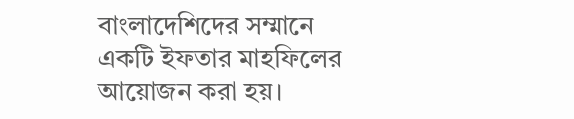বাংলাদেশিদের সম্মানে একটি ইফতার মাহফিলের আয়োজন করা হয়।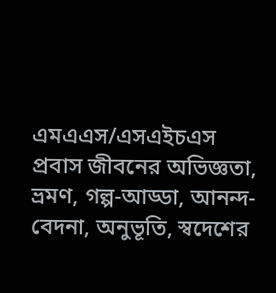এমএএস/এসএইচএস
প্রবাস জীবনের অভিজ্ঞতা, ভ্রমণ, গল্প-আড্ডা, আনন্দ-বেদনা, অনুভূতি, স্বদেশের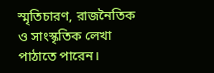স্মৃতিচারণ, রাজনৈতিক ও সাংস্কৃতিক লেখা পাঠাতে পারেন।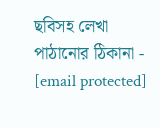ছবিসহ লেখা পাঠানোর ঠিকানা - [email protected]